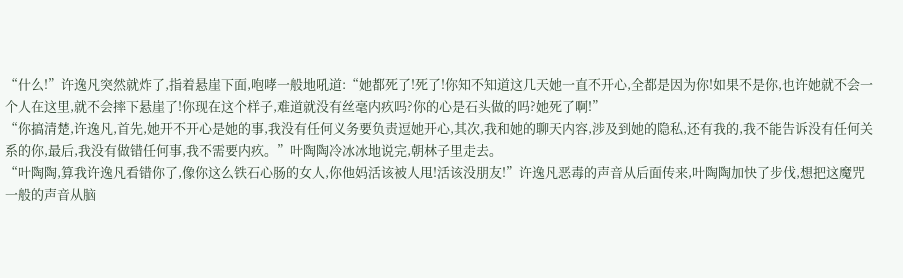“什么!”许逸凡突然就炸了,指着悬崖下面,咆哮一般地吼道:“她都死了!死了!你知不知道这几天她一直不开心,全都是因为你!如果不是你,也许她就不会一个人在这里,就不会摔下悬崖了!你现在这个样子,难道就没有丝毫内疚吗?你的心是石头做的吗?她死了啊!”
“你搞清楚,许逸凡,首先,她开不开心是她的事,我没有任何义务要负责逗她开心,其次,我和她的聊天内容,涉及到她的隐私,还有我的,我不能告诉没有任何关系的你,最后,我没有做错任何事,我不需要内疚。”叶陶陶冷冰冰地说完,朝林子里走去。
“叶陶陶,算我许逸凡看错你了,像你这么铁石心肠的女人,你他妈活该被人甩!活该没朋友!”许逸凡恶毒的声音从后面传来,叶陶陶加快了步伐,想把这魔咒一般的声音从脑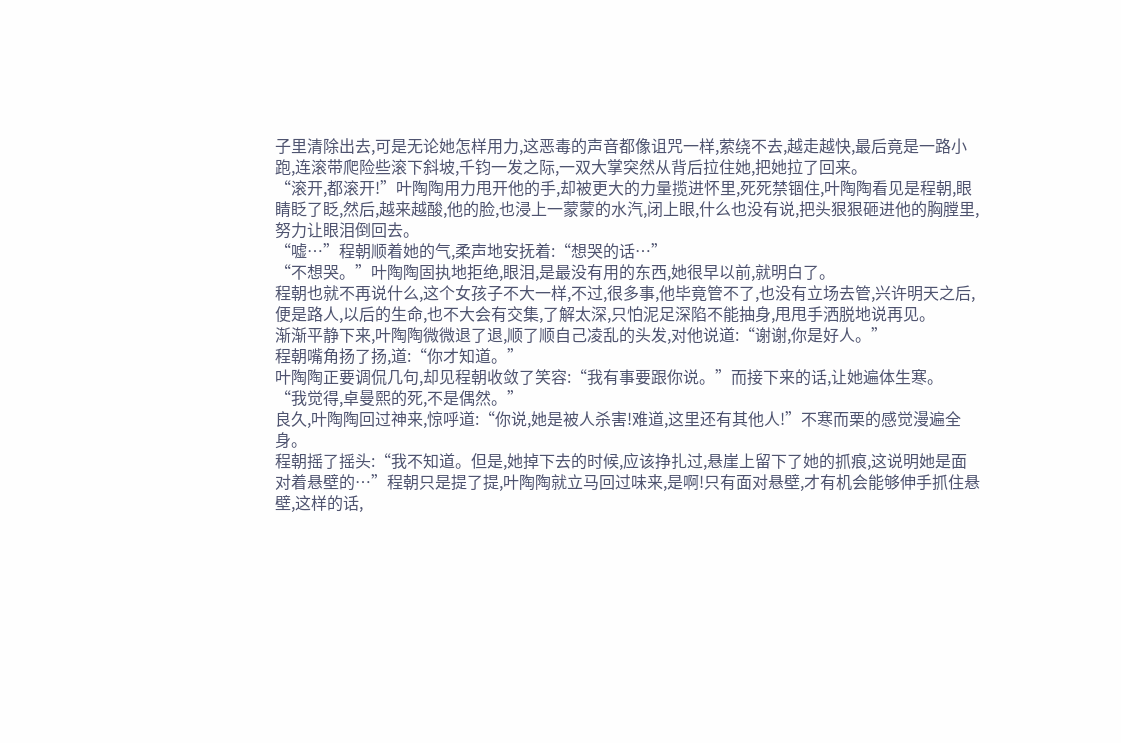子里清除出去,可是无论她怎样用力,这恶毒的声音都像诅咒一样,萦绕不去,越走越快,最后竟是一路小跑,连滚带爬险些滚下斜坡,千钧一发之际,一双大掌突然从背后拉住她,把她拉了回来。
“滚开,都滚开!”叶陶陶用力甩开他的手,却被更大的力量揽进怀里,死死禁锢住,叶陶陶看见是程朝,眼睛眨了眨,然后,越来越酸,他的脸,也浸上一蒙蒙的水汽,闭上眼,什么也没有说,把头狠狠砸进他的胸膛里,努力让眼泪倒回去。
“嘘…”程朝顺着她的气,柔声地安抚着:“想哭的话…”
“不想哭。”叶陶陶固执地拒绝,眼泪,是最没有用的东西,她很早以前,就明白了。
程朝也就不再说什么,这个女孩子不大一样,不过,很多事,他毕竟管不了,也没有立场去管,兴许明天之后,便是路人,以后的生命,也不大会有交集,了解太深,只怕泥足深陷不能抽身,甩甩手洒脱地说再见。
渐渐平静下来,叶陶陶微微退了退,顺了顺自己凌乱的头发,对他说道:“谢谢,你是好人。”
程朝嘴角扬了扬,道:“你才知道。”
叶陶陶正要调侃几句,却见程朝收敛了笑容:“我有事要跟你说。”而接下来的话,让她遍体生寒。
“我觉得,卓曼熙的死,不是偶然。”
良久,叶陶陶回过神来,惊呼道:“你说,她是被人杀害!难道,这里还有其他人!”不寒而栗的感觉漫遍全身。
程朝摇了摇头:“我不知道。但是,她掉下去的时候,应该挣扎过,悬崖上留下了她的抓痕,这说明她是面对着悬壁的…”程朝只是提了提,叶陶陶就立马回过味来,是啊!只有面对悬壁,才有机会能够伸手抓住悬壁,这样的话,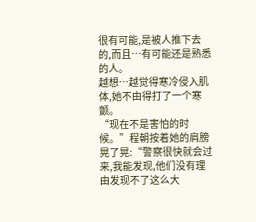很有可能,是被人推下去的,而且…有可能还是熟悉的人。
越想…越觉得寒冷侵入肌体,她不由得打了一个寒颤。
“现在不是害怕的时候。”程朝按着她的肩膀晃了晃:“警察很快就会过来,我能发现,他们没有理由发现不了这么大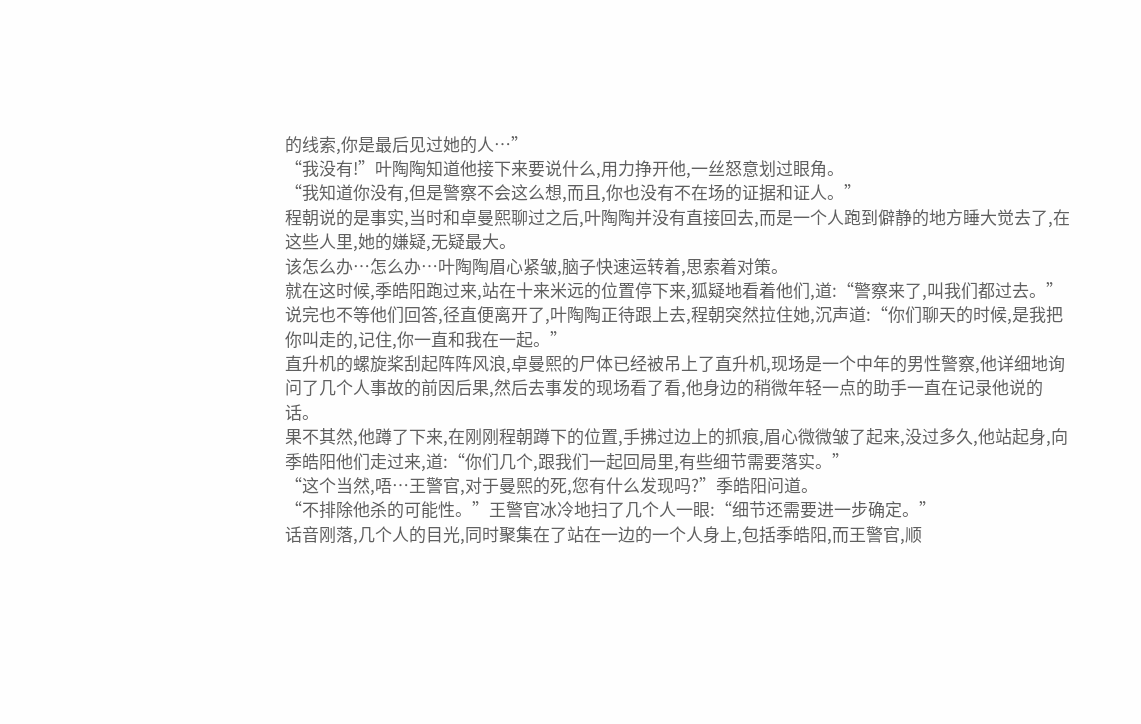的线索,你是最后见过她的人…”
“我没有!”叶陶陶知道他接下来要说什么,用力挣开他,一丝怒意划过眼角。
“我知道你没有,但是警察不会这么想,而且,你也没有不在场的证据和证人。”
程朝说的是事实,当时和卓曼熙聊过之后,叶陶陶并没有直接回去,而是一个人跑到僻静的地方睡大觉去了,在这些人里,她的嫌疑,无疑最大。
该怎么办…怎么办…叶陶陶眉心紧皱,脑子快速运转着,思索着对策。
就在这时候,季皓阳跑过来,站在十来米远的位置停下来,狐疑地看着他们,道:“警察来了,叫我们都过去。”说完也不等他们回答,径直便离开了,叶陶陶正待跟上去,程朝突然拉住她,沉声道:“你们聊天的时候,是我把你叫走的,记住,你一直和我在一起。”
直升机的螺旋桨刮起阵阵风浪,卓曼熙的尸体已经被吊上了直升机,现场是一个中年的男性警察,他详细地询问了几个人事故的前因后果,然后去事发的现场看了看,他身边的稍微年轻一点的助手一直在记录他说的话。
果不其然,他蹲了下来,在刚刚程朝蹲下的位置,手拂过边上的抓痕,眉心微微皱了起来,没过多久,他站起身,向季皓阳他们走过来,道:“你们几个,跟我们一起回局里,有些细节需要落实。”
“这个当然,唔…王警官,对于曼熙的死,您有什么发现吗?”季皓阳问道。
“不排除他杀的可能性。”王警官冰冷地扫了几个人一眼:“细节还需要进一步确定。”
话音刚落,几个人的目光,同时聚集在了站在一边的一个人身上,包括季皓阳,而王警官,顺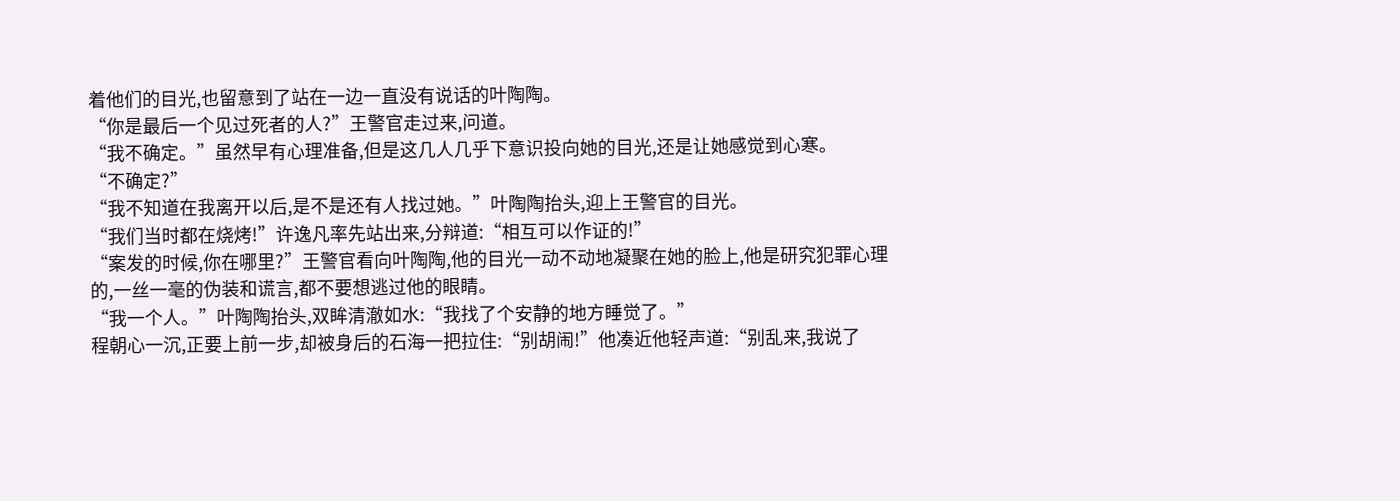着他们的目光,也留意到了站在一边一直没有说话的叶陶陶。
“你是最后一个见过死者的人?”王警官走过来,问道。
“我不确定。”虽然早有心理准备,但是这几人几乎下意识投向她的目光,还是让她感觉到心寒。
“不确定?”
“我不知道在我离开以后,是不是还有人找过她。”叶陶陶抬头,迎上王警官的目光。
“我们当时都在烧烤!”许逸凡率先站出来,分辩道:“相互可以作证的!”
“案发的时候,你在哪里?”王警官看向叶陶陶,他的目光一动不动地凝聚在她的脸上,他是研究犯罪心理的,一丝一毫的伪装和谎言,都不要想逃过他的眼睛。
“我一个人。”叶陶陶抬头,双眸清澈如水:“我找了个安静的地方睡觉了。”
程朝心一沉,正要上前一步,却被身后的石海一把拉住:“别胡闹!”他凑近他轻声道:“别乱来,我说了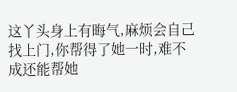这丫头身上有晦气,麻烦会自己找上门,你帮得了她一时,难不成还能帮她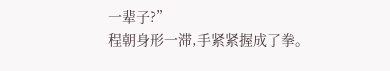一辈子?”
程朝身形一滞,手紧紧握成了拳。